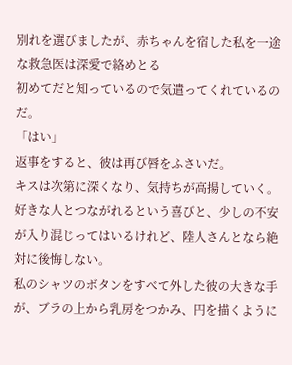別れを選びましたが、赤ちゃんを宿した私を一途な救急医は深愛で絡めとる
初めてだと知っているので気遣ってくれているのだ。
「はい」
返事をすると、彼は再び唇をふさいだ。
キスは次第に深くなり、気持ちが高揚していく。
好きな人とつながれるという喜びと、少しの不安が入り混じってはいるけれど、陸人さんとなら絶対に後悔しない。
私のシャツのボタンをすべて外した彼の大きな手が、ブラの上から乳房をつかみ、円を描くように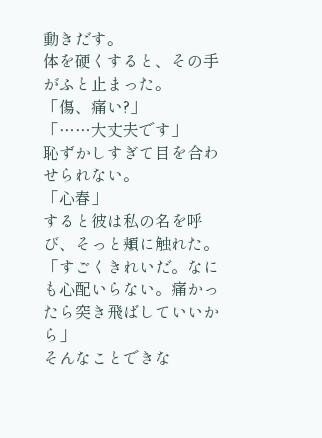動きだす。
体を硬くすると、その手がふと止まった。
「傷、痛い?」
「……大丈夫です」
恥ずかしすぎて目を合わせられない。
「心春」
すると彼は私の名を呼び、そっと頬に触れた。
「すごくきれいだ。なにも心配いらない。痛かったら突き飛ばしていいから」
そんなことできな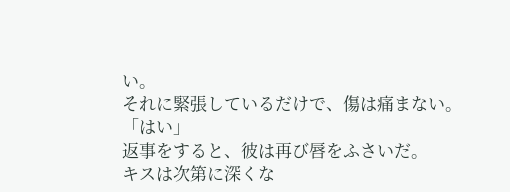い。
それに緊張しているだけで、傷は痛まない。
「はい」
返事をすると、彼は再び唇をふさいだ。
キスは次第に深くな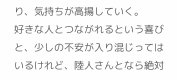り、気持ちが高揚していく。
好きな人とつながれるという喜びと、少しの不安が入り混じってはいるけれど、陸人さんとなら絶対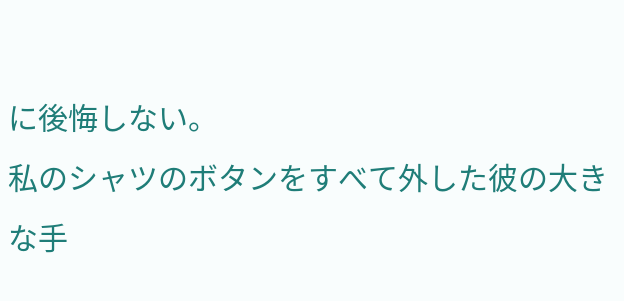に後悔しない。
私のシャツのボタンをすべて外した彼の大きな手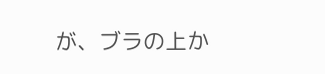が、ブラの上か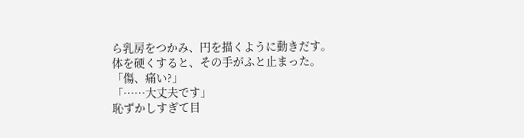ら乳房をつかみ、円を描くように動きだす。
体を硬くすると、その手がふと止まった。
「傷、痛い?」
「……大丈夫です」
恥ずかしすぎて目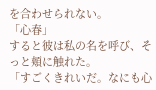を合わせられない。
「心春」
すると彼は私の名を呼び、そっと頬に触れた。
「すごくきれいだ。なにも心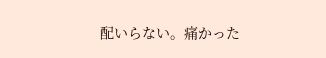配いらない。痛かった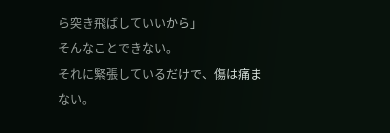ら突き飛ばしていいから」
そんなことできない。
それに緊張しているだけで、傷は痛まない。